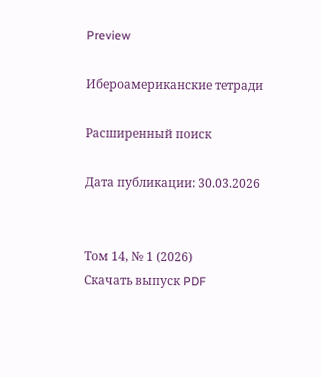Preview

Ибероамериканские тетради

Расширенный поиск

Дата публикации: 30.03.2026


Том 14, № 1 (2026)
Скачать выпуск PDF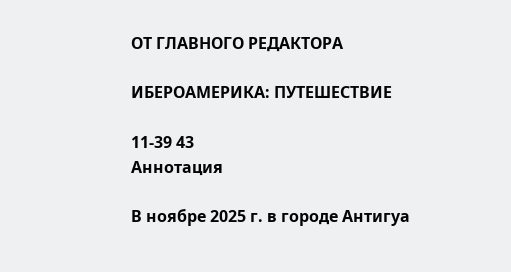ОТ ГЛАВНОГО РЕДАКТОРА

ИБЕРОАМЕРИКА: ПУТЕШЕСТВИЕ

11-39 43
Аннотация

В ноябре 2025 г. в городе Антигуа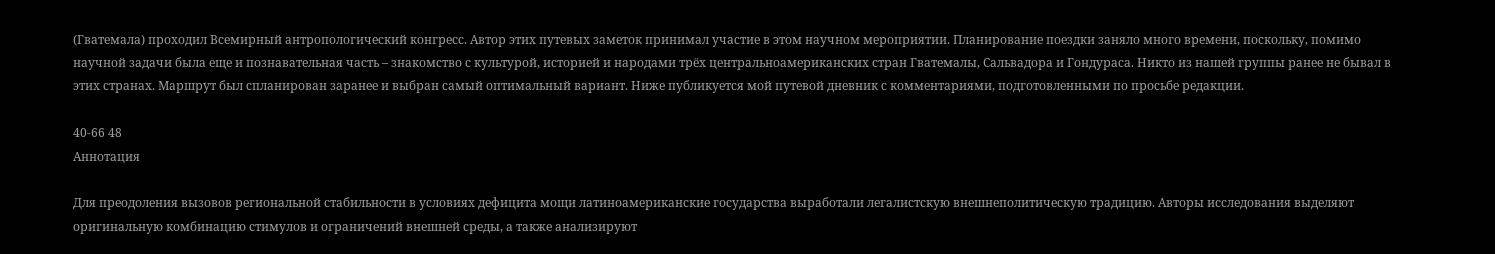(Гватемала) проходил Всемирный антропологический конгресс. Автор этих путевых заметок принимал участие в этом научном мероприятии. Планирование поездки заняло много времени, поскольку, помимо научной задачи была еще и познавательная часть – знакомство с культурой, историей и народами трёх центральноамериканских стран Гватемалы, Сальвадора и Гондураса. Никто из нашей группы ранее не бывал в этих странах. Маршрут был спланирован заранее и выбран самый оптимальный вариант. Ниже публикуется мой путевой дневник с комментариями, подготовленными по просьбе редакции.

40-66 48
Аннотация

Для преодоления вызовов региональной стабильности в условиях дефицита мощи латиноамериканские государства выработали легалистскую внешнеполитическую традицию. Авторы исследования выделяют оригинальную комбинацию стимулов и ограничений внешней среды, а также анализируют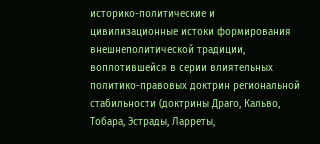историко-политические и цивилизационные истоки формирования внешнеполитической традиции, воплотившейся в серии влиятельных политико-правовых доктрин региональной стабильности (доктрины Драго, Кальво, Тобара, Эстрады, Ларреты,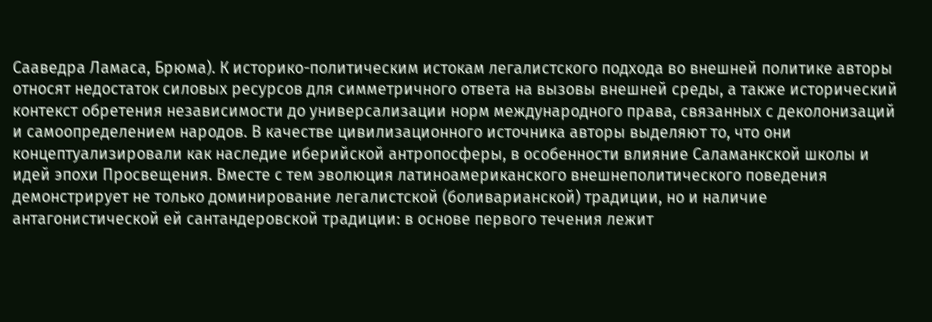Сааведра Ламаса, Брюма). К историко-политическим истокам легалистского подхода во внешней политике авторы относят недостаток силовых ресурсов для симметричного ответа на вызовы внешней среды, а также исторический контекст обретения независимости до универсализации норм международного права, связанных с деколонизаций и самоопределением народов. В качестве цивилизационного источника авторы выделяют то, что они концептуализировали как наследие иберийской антропосферы, в особенности влияние Саламанкской школы и идей эпохи Просвещения. Вместе с тем эволюция латиноамериканского внешнеполитического поведения демонстрирует не только доминирование легалистской (боливарианской) традиции, но и наличие антагонистической ей сантандеровской традиции: в основе первого течения лежит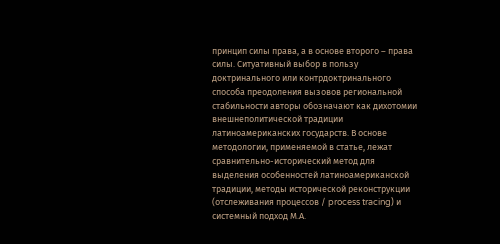принцип силы права, а в основе второго – права силы. Ситуативный выбор в пользу доктринального или контрдоктринального способа преодоления вызовов региональной стабильности авторы обозначают как дихотомии внешнеполитической традиции латиноамериканских государств. В основе методологии, применяемой в статье, лежат сравнительно-исторический метод для выделения особенностей латиноамериканской традиции, методы исторической реконструкции (отслеживания процессов / process tracing) и системный подход М.А.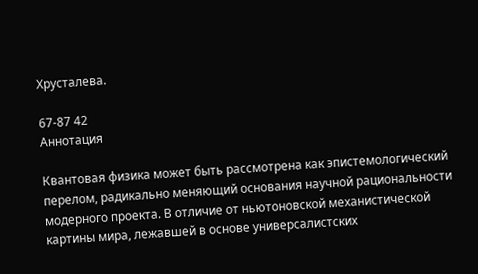Хрусталева.

67-87 42
Аннотация

Квантовая физика может быть рассмотрена как эпистемологический перелом, радикально меняющий основания научной рациональности модерного проекта. В отличие от ньютоновской механистической картины мира, лежавшей в основе универсалистских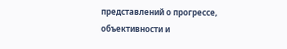представлений о прогрессе, объективности и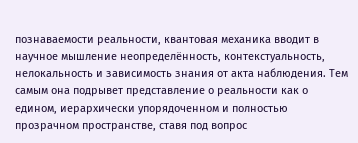познаваемости реальности, квантовая механика вводит в научное мышление неопределённость, контекстуальность, нелокальность и зависимость знания от акта наблюдения. Тем самым она подрывет представление о реальности как о едином, иерархически упорядоченном и полностью прозрачном пространстве, ставя под вопрос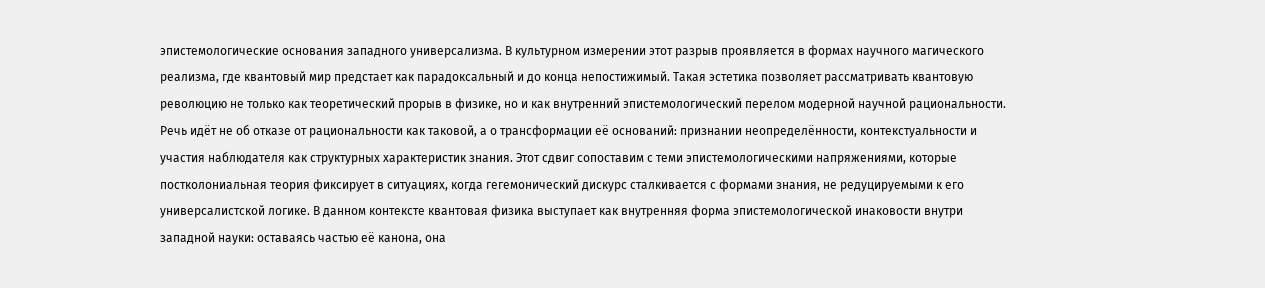эпистемологические основания западного универсализма. В культурном измерении этот разрыв проявляется в формах научного магического реализма, где квантовый мир предстает как парадоксальный и до конца непостижимый. Такая эстетика позволяет рассматривать квантовую революцию не только как теоретический прорыв в физике, но и как внутренний эпистемологический перелом модерной научной рациональности. Речь идёт не об отказе от рациональности как таковой, а о трансформации её оснований: признании неопределённости, контекстуальности и участия наблюдателя как структурных характеристик знания. Этот сдвиг сопоставим с теми эпистемологическими напряжениями, которые постколониальная теория фиксирует в ситуациях, когда гегемонический дискурс сталкивается с формами знания, не редуцируемыми к его универсалистской логике. В данном контексте квантовая физика выступает как внутренняя форма эпистемологической инаковости внутри западной науки: оставаясь частью её канона, она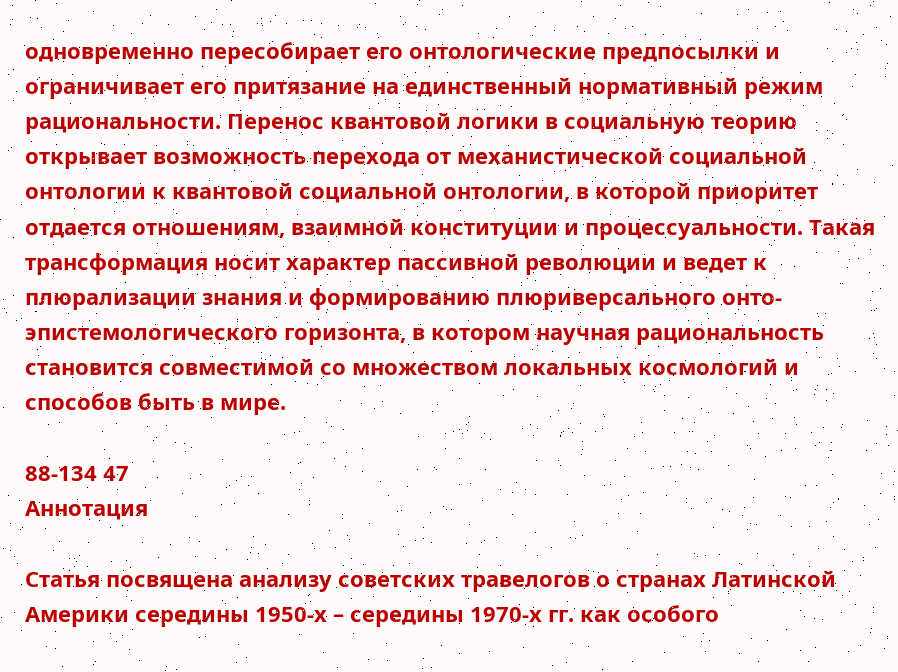одновременно пересобирает его онтологические предпосылки и ограничивает его притязание на единственный нормативный режим рациональности. Перенос квантовой логики в социальную теорию открывает возможность перехода от механистической социальной онтологии к квантовой социальной онтологии, в которой приоритет отдается отношениям, взаимной конституции и процессуальности. Такая трансформация носит характер пассивной революции и ведет к плюрализации знания и формированию плюриверсального онто-эпистемологического горизонта, в котором научная рациональность становится совместимой со множеством локальных космологий и способов быть в мире.

88-134 47
Аннотация

Статья посвящена анализу советских травелогов о странах Латинской Америки середины 1950-х – середины 1970-х гг. как особого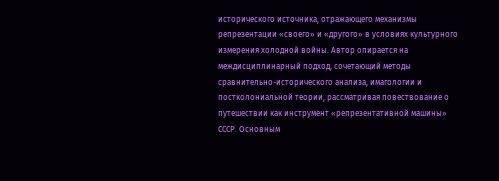исторического источника, отражающего механизмы репрезентации «своего» и «другого» в условиях культурного измерения холодной войны. Автор опирается на междисциплинарный подход, сочетающий методы сравнительно-исторического анализа, имагологии и постколониальной теории, рассматривая повествование о путешествии как инструмент «репрезентативной машины» СССР. Основным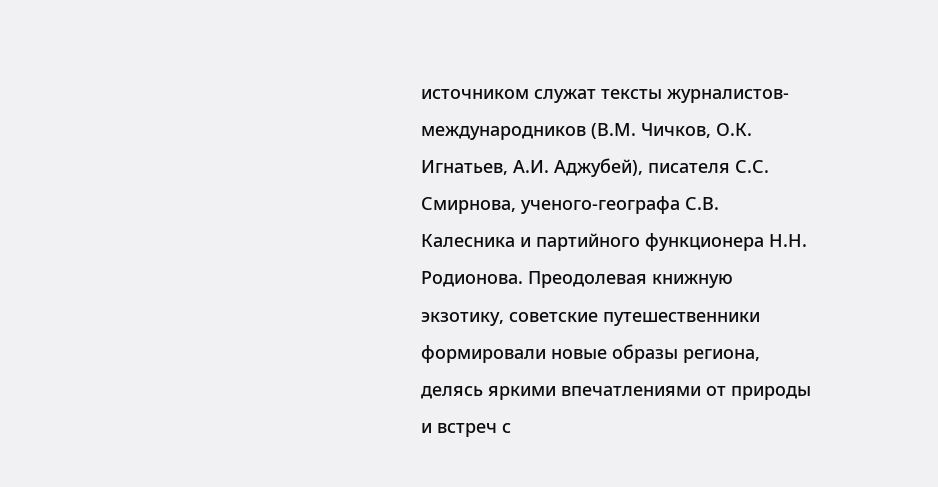источником служат тексты журналистов-международников (В.М. Чичков, О.К. Игнатьев, А.И. Аджубей), писателя С.С. Смирнова, ученого-географа С.В. Калесника и партийного функционера Н.Н. Родионова. Преодолевая книжную экзотику, советские путешественники формировали новые образы региона, делясь яркими впечатлениями от природы и встреч с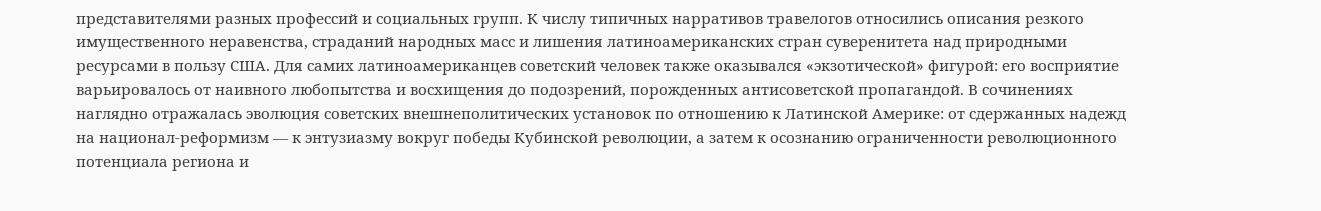представителями разных профессий и социальных групп. К числу типичных нарративов травелогов относились описания резкого имущественного неравенства, страданий народных масс и лишения латиноамериканских стран суверенитета над природными ресурсами в пользу США. Для самих латиноамериканцев советский человек также оказывался «экзотической» фигурой: его восприятие варьировалось от наивного любопытства и восхищения до подозрений, порожденных антисоветской пропагандой. В сочинениях наглядно отражалась эволюция советских внешнеполитических установок по отношению к Латинской Америке: от сдержанных надежд на национал-реформизм — к энтузиазму вокруг победы Кубинской революции, а затем к осознанию ограниченности революционного потенциала региона и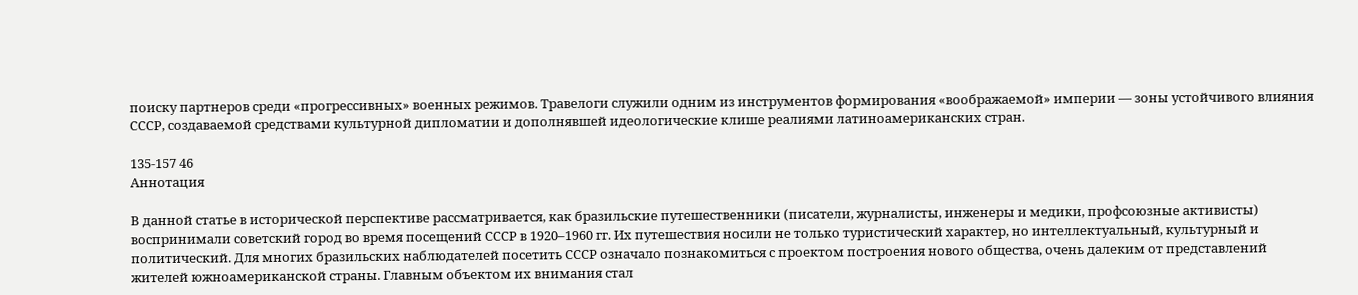поиску партнеров среди «прогрессивных» военных режимов. Травелоги служили одним из инструментов формирования «воображаемой» империи — зоны устойчивого влияния СССР, создаваемой средствами культурной дипломатии и дополнявшей идеологические клише реалиями латиноамериканских стран.

135-157 46
Аннотация

В данной статье в исторической перспективе рассматривается, как бразильские путешественники (писатели, журналисты, инженеры и медики, профсоюзные активисты) воспринимали советский город во время посещений СССР в 1920–1960 гг. Их путешествия носили не только туристический характер, но интеллектуальный, культурный и политический. Для многих бразильских наблюдателей посетить СССР означало познакомиться с проектом построения нового общества, очень далеким от представлений жителей южноамериканской страны. Главным объектом их внимания стал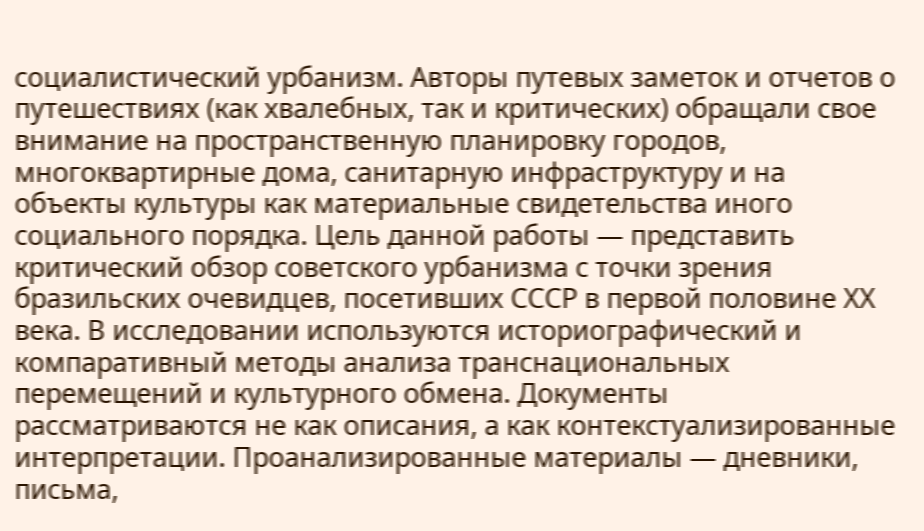социалистический урбанизм. Авторы путевых заметок и отчетов о путешествиях (как хвалебных, так и критических) обращали свое внимание на пространственную планировку городов, многоквартирные дома, санитарную инфраструктуру и на объекты культуры как материальные свидетельства иного социального порядка. Цель данной работы — представить критический обзор советского урбанизма с точки зрения бразильских очевидцев, посетивших СССР в первой половине XX века. В исследовании используются историографический и компаративный методы анализа транснациональных перемещений и культурного обмена. Документы рассматриваются не как описания, а как контекстуализированные интерпретации. Проанализированные материалы — дневники, письма,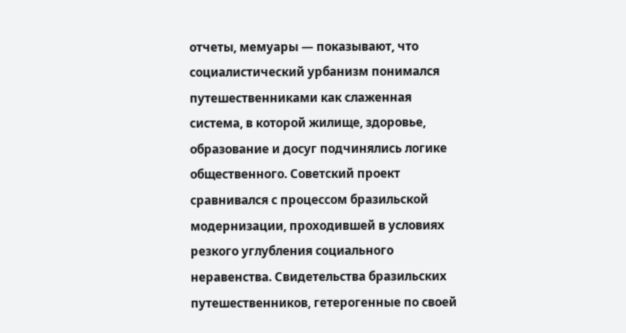отчеты, мемуары — показывают, что социалистический урбанизм понимался путешественниками как слаженная система, в которой жилище, здоровье, образование и досуг подчинялись логике общественного. Советский проект сравнивался с процессом бразильской модернизации, проходившей в условиях резкого углубления социального неравенства. Свидетельства бразильских путешественников, гетерогенные по своей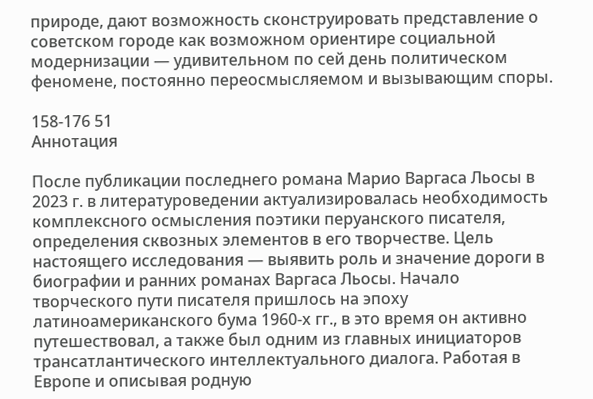природе, дают возможность сконструировать представление о советском городе как возможном ориентире социальной модернизации — удивительном по сей день политическом феномене, постоянно переосмысляемом и вызывающим споры.

158-176 51
Аннотация

После публикации последнего романа Марио Варгаса Льосы в 2023 г. в литературоведении актуализировалась необходимость комплексного осмысления поэтики перуанского писателя, определения сквозных элементов в его творчестве. Цель настоящего исследования — выявить роль и значение дороги в биографии и ранних романах Варгаса Льосы. Начало творческого пути писателя пришлось на эпоху латиноамериканского бума 1960-х гг., в это время он активно путешествовал, а также был одним из главных инициаторов трансатлантического интеллектуального диалога. Работая в Европе и описывая родную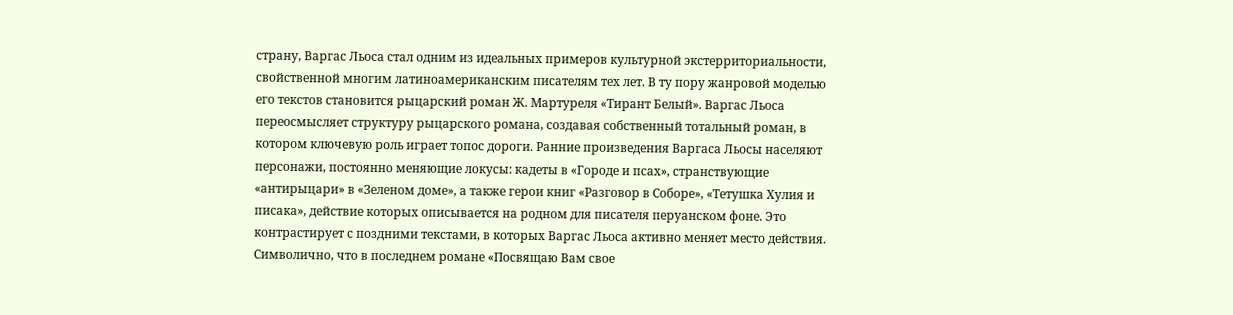страну, Варгас Льоса стал одним из идеальных примеров культурной экстерриториальности, свойственной многим латиноамериканским писателям тех лет. В ту пору жанровой моделью его текстов становится рыцарский роман Ж. Мартуреля «Тирант Белый». Варгас Льоса переосмысляет структуру рыцарского романа, создавая собственный тотальный роман, в котором ключевую роль играет топос дороги. Ранние произведения Варгаса Льосы населяют персонажи, постоянно меняющие локусы: кадеты в «Городе и псах», странствующие «антирыцари» в «Зеленом доме», а также герои книг «Разговор в Соборе», «Тетушка Хулия и писака», действие которых описывается на родном для писателя перуанском фоне. Это контрастирует с поздними текстами, в которых Варгас Льоса активно меняет место действия. Символично, что в последнем романе «Посвящаю Вам свое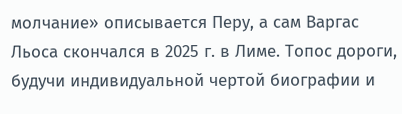молчание» описывается Перу, а сам Варгас Льоса скончался в 2025 г. в Лиме. Топос дороги, будучи индивидуальной чертой биографии и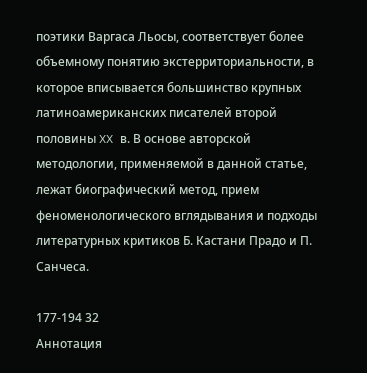поэтики Варгаса Льосы, соответствует более объемному понятию экстерриториальности, в которое вписывается большинство крупных латиноамериканских писателей второй половины XX в. В основе авторской методологии, применяемой в данной статье, лежат биографический метод, прием феноменологического вглядывания и подходы литературных критиков Б. Кастани Прадо и П. Санчеса.

177-194 32
Аннотация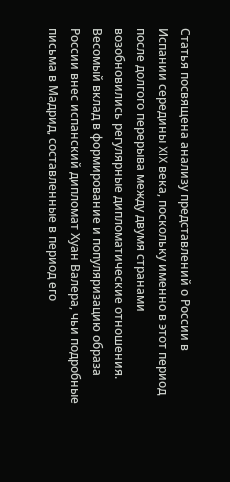Статья посвящена анализу представлений о России в Испании середины XIX века, поскольку именно в этот период после долгого перерыва между двумя странами возобновились регулярные дипломатические отношения. Весомый вклад в формирование и популяризацию образа России внес испанский дипломат Хуан Валера, чьи подробные письма в Мадрид, составленные в период его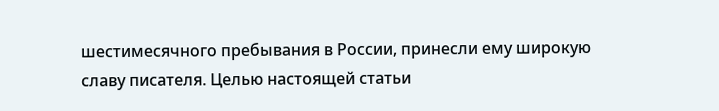шестимесячного пребывания в России, принесли ему широкую славу писателя. Целью настоящей статьи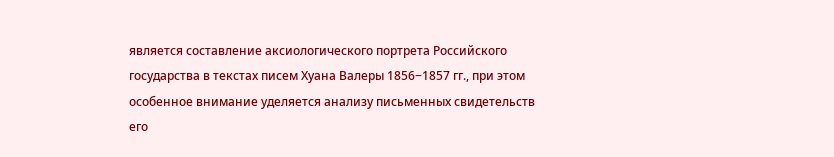является составление аксиологического портрета Российского государства в текстах писем Хуана Валеры 1856−1857 гг., при этом особенное внимание уделяется анализу письменных свидетельств его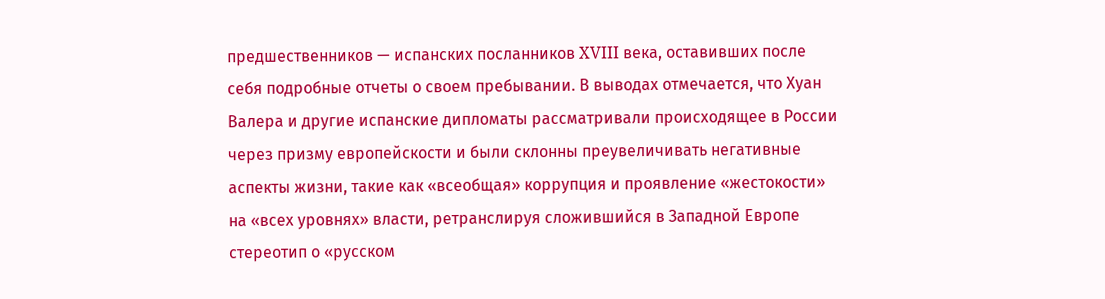предшественников — испанских посланников XVIII века, оставивших после себя подробные отчеты о своем пребывании. В выводах отмечается, что Хуан Валера и другие испанские дипломаты рассматривали происходящее в России через призму европейскости и были склонны преувеличивать негативные аспекты жизни, такие как «всеобщая» коррупция и проявление «жестокости» на «всех уровнях» власти, ретранслируя сложившийся в Западной Европе стереотип о «русском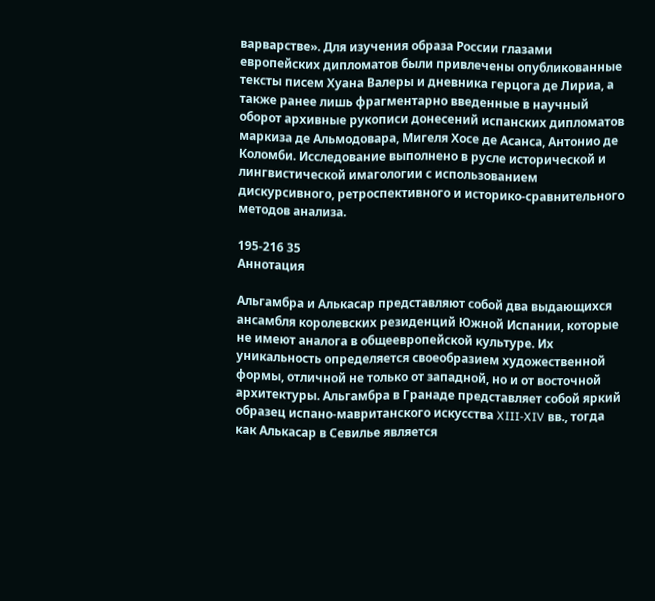варварстве». Для изучения образа России глазами европейских дипломатов были привлечены опубликованные тексты писем Хуана Валеры и дневника герцога де Лириа, а также ранее лишь фрагментарно введенные в научный оборот архивные рукописи донесений испанских дипломатов маркиза де Альмодовара, Мигеля Хосе де Асанса, Антонио де Коломби. Исследование выполнено в русле исторической и лингвистической имагологии с использованием дискурсивного, ретроспективного и историко-сравнительного методов анализа.

195-216 35
Аннотация

Альгамбра и Алькасар представляют собой два выдающихся ансамбля королевских резиденций Южной Испании, которые не имеют аналога в общеевропейской культуре. Их уникальность определяется своеобразием художественной формы, отличной не только от западной, но и от восточной архитектуры. Альгамбра в Гранаде представляет собой яркий образец испано-мавританского искусства XIII-XIV вв., тогда как Алькасар в Севилье является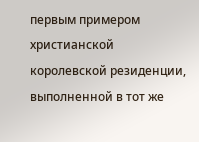первым примером христианской королевской резиденции, выполненной в тот же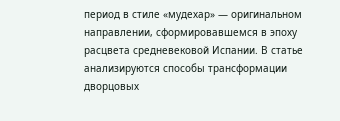период в стиле «мудехар» — оригинальном направлении, сформировавшемся в эпоху расцвета средневековой Испании. В статье анализируются способы трансформации дворцовых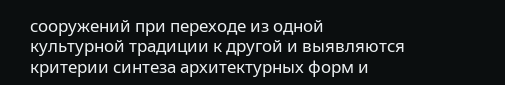сооружений при переходе из одной культурной традиции к другой и выявляются критерии синтеза архитектурных форм и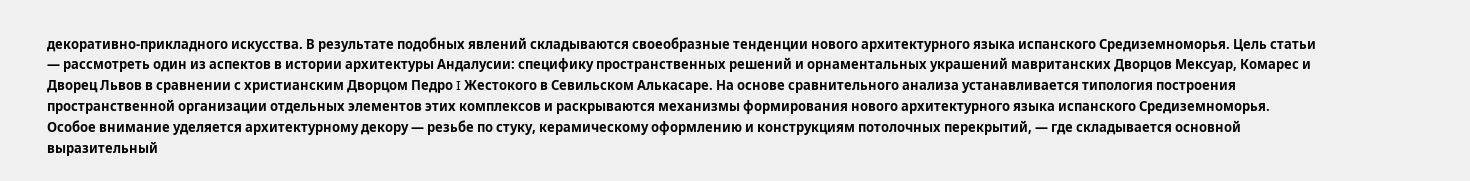декоративно-прикладного искусства. В результате подобных явлений складываются своеобразные тенденции нового архитектурного языка испанского Средиземноморья. Цель статьи — рассмотреть один из аспектов в истории архитектуры Андалусии: специфику пространственных решений и орнаментальных украшений мавританских Дворцов Мексуар, Комарес и Дворец Львов в сравнении с христианским Дворцом Педро I Жестокого в Севильском Алькасаре. На основе сравнительного анализа устанавливается типология построения пространственной организации отдельных элементов этих комплексов и раскрываются механизмы формирования нового архитектурного языка испанского Средиземноморья. Особое внимание уделяется архитектурному декору — резьбе по стуку, керамическому оформлению и конструкциям потолочных перекрытий, — где складывается основной выразительный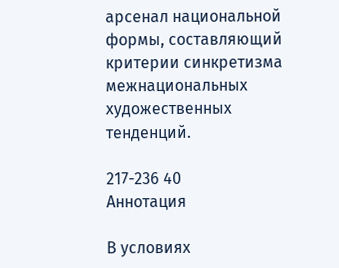арсенал национальной формы, составляющий критерии синкретизма межнациональных художественных тенденций.

217-236 40
Аннотация

В условиях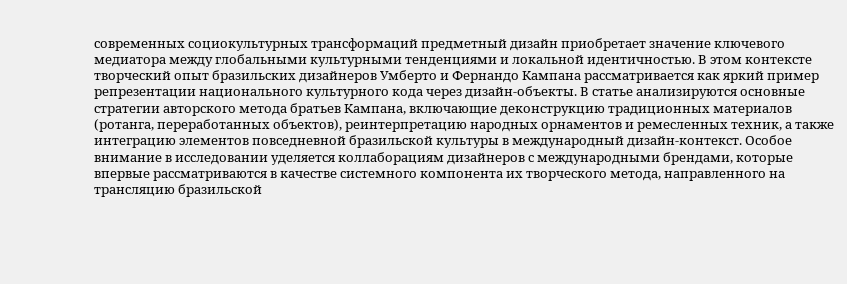современных социокультурных трансформаций предметный дизайн приобретает значение ключевого медиатора между глобальными культурными тенденциями и локальной идентичностью. В этом контексте творческий опыт бразильских дизайнеров Умберто и Фернандо Кампана рассматривается как яркий пример репрезентации национального культурного кода через дизайн-объекты. В статье анализируются основные стратегии авторского метода братьев Кампана, включающие деконструкцию традиционных материалов (ротанга, переработанных объектов), реинтерпретацию народных орнаментов и ремесленных техник, а также интеграцию элементов повседневной бразильской культуры в международный дизайн-контекст. Особое внимание в исследовании уделяется коллаборациям дизайнеров с международными брендами, которые впервые рассматриваются в качестве системного компонента их творческого метода, направленного на трансляцию бразильской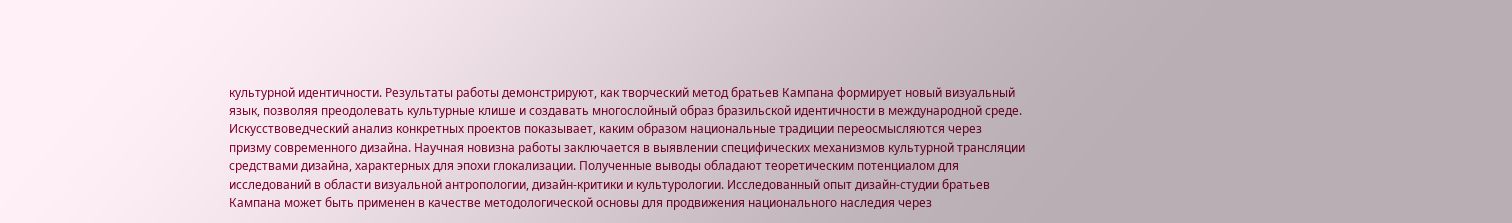культурной идентичности. Результаты работы демонстрируют, как творческий метод братьев Кампана формирует новый визуальный язык, позволяя преодолевать культурные клише и создавать многослойный образ бразильской идентичности в международной среде. Искусствоведческий анализ конкретных проектов показывает, каким образом национальные традиции переосмысляются через призму современного дизайна. Научная новизна работы заключается в выявлении специфических механизмов культурной трансляции средствами дизайна, характерных для эпохи глокализации. Полученные выводы обладают теоретическим потенциалом для исследований в области визуальной антропологии, дизайн-критики и культурологии. Исследованный опыт дизайн-студии братьев Кампана может быть применен в качестве методологической основы для продвижения национального наследия через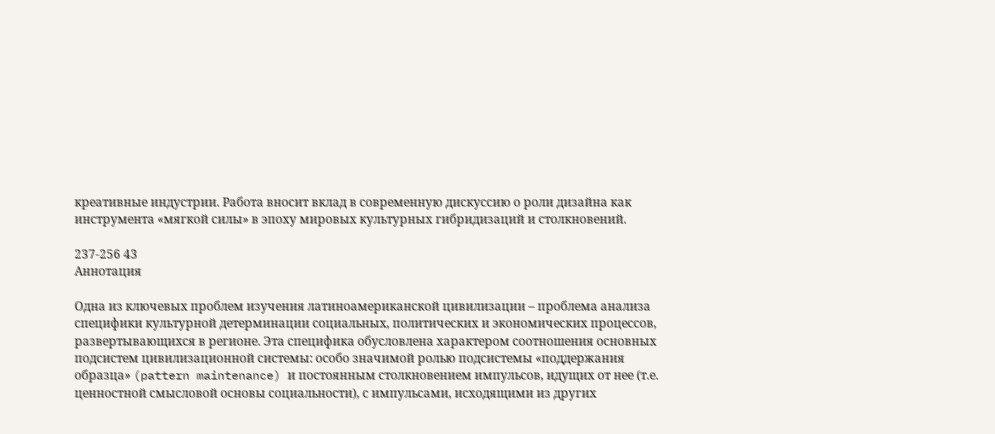креативные индустрии. Работа вносит вклад в современную дискуссию о роли дизайна как инструмента «мягкой силы» в эпоху мировых культурных гибридизаций и столкновений.

237-256 43
Аннотация

Одна из ключевых проблем изучения латиноамериканской цивилизации – проблема анализа специфики культурной детерминации социальных, политических и экономических процессов, развертывающихся в регионе. Эта специфика обусловлена характером соотношения основных подсистем цивилизационной системы: особо значимой ролью подсистемы «поддержания образца» (pattern maintenance) и постоянным столкновением импульсов, идущих от нее (т.е. ценностной смысловой основы социальности), с импульсами, исходящими из других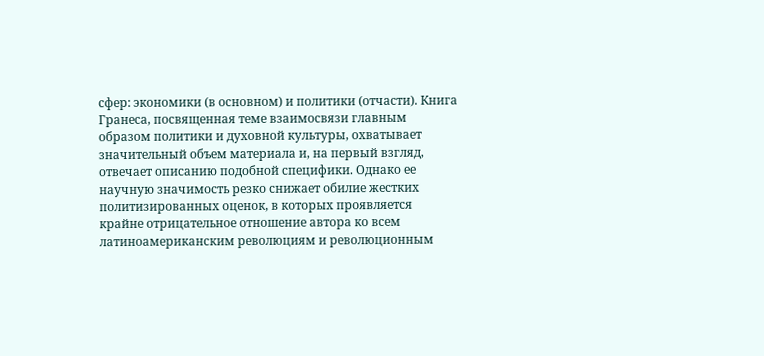сфер: экономики (в основном) и политики (отчасти). Книга Гранеса, посвященная теме взаимосвязи главным образом политики и духовной культуры, охватывает значительный объем материала и, на первый взгляд, отвечает описанию подобной специфики. Однако ее научную значимость резко снижает обилие жестких политизированных оценок, в которых проявляется крайне отрицательное отношение автора ко всем латиноамериканским революциям и революционным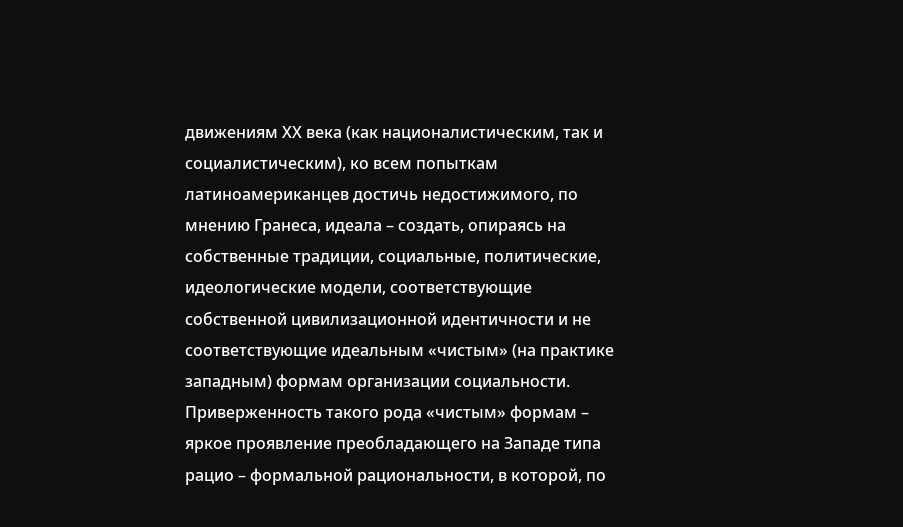движениям ХХ века (как националистическим, так и социалистическим), ко всем попыткам латиноамериканцев достичь недостижимого, по мнению Гранеса, идеала – создать, опираясь на собственные традиции, социальные, политические, идеологические модели, соответствующие собственной цивилизационной идентичности и не соответствующие идеальным «чистым» (на практике западным) формам организации социальности. Приверженность такого рода «чистым» формам – яркое проявление преобладающего на Западе типа рацио – формальной рациональности, в которой, по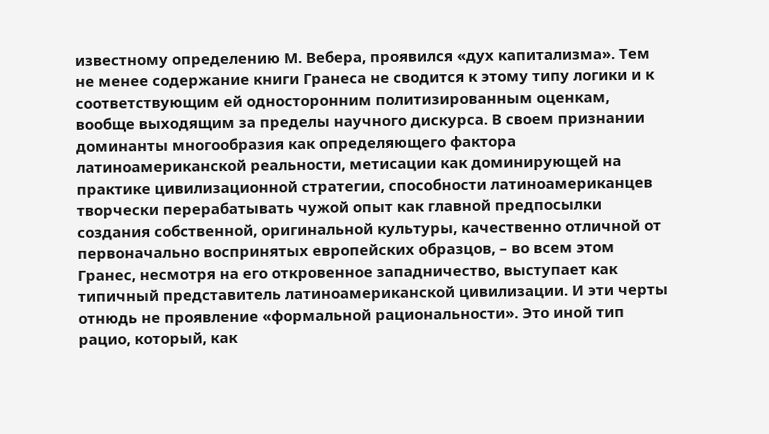известному определению М. Вебера, проявился «дух капитализма». Тем не менее содержание книги Гранеса не сводится к этому типу логики и к соответствующим ей односторонним политизированным оценкам, вообще выходящим за пределы научного дискурса. В своем признании доминанты многообразия как определяющего фактора латиноамериканской реальности, метисации как доминирующей на практике цивилизационной стратегии, способности латиноамериканцев творчески перерабатывать чужой опыт как главной предпосылки создания собственной, оригинальной культуры, качественно отличной от первоначально воспринятых европейских образцов, – во всем этом Гранес, несмотря на его откровенное западничество, выступает как типичный представитель латиноамериканской цивилизации. И эти черты отнюдь не проявление «формальной рациональности». Это иной тип рацио, который, как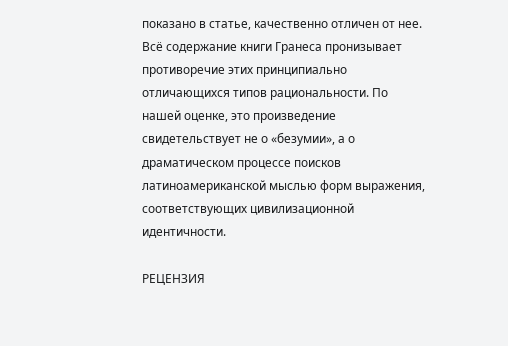показано в статье, качественно отличен от нее. Всё содержание книги Гранеса пронизывает противоречие этих принципиально отличающихся типов рациональности. По нашей оценке, это произведение свидетельствует не о «безумии», а о драматическом процессе поисков латиноамериканской мыслью форм выражения, соответствующих цивилизационной идентичности.

РЕЦЕНЗИЯ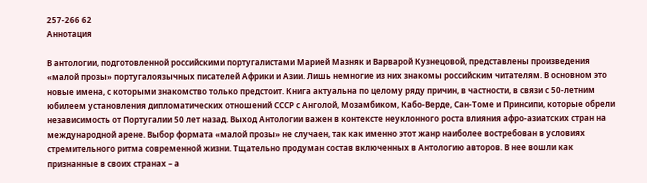257-266 62
Аннотация

В антологии, подготовленной российскими португалистами Марией Мазняк и Варварой Кузнецовой, представлены произведения «малой прозы» португалоязычных писателей Африки и Азии. Лишь немногие из них знакомы российским читателям. В основном это новые имена, с которыми знакомство только предстоит. Книга актуальна по целому ряду причин, в частности, в связи с 50-летним юбилеем установления дипломатических отношений СССР с Анголой, Мозамбиком, Кабо-Верде, Сан-Томе и Принсипи, которые обрели независимость от Португалии 50 лет назад. Выход Антологии важен в контексте неуклонного роста влияния афро-азиатских стран на международной арене. Выбор формата «малой прозы» не случаен, так как именно этот жанр наиболее востребован в условиях стремительного ритма современной жизни. Тщательно продуман состав включенных в Антологию авторов. В нее вошли как признанные в своих странах – а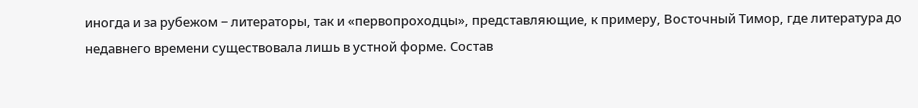иногда и за рубежом − литераторы, так и «первопроходцы», представляющие, к примеру, Восточный Тимор, где литература до недавнего времени существовала лишь в устной форме. Состав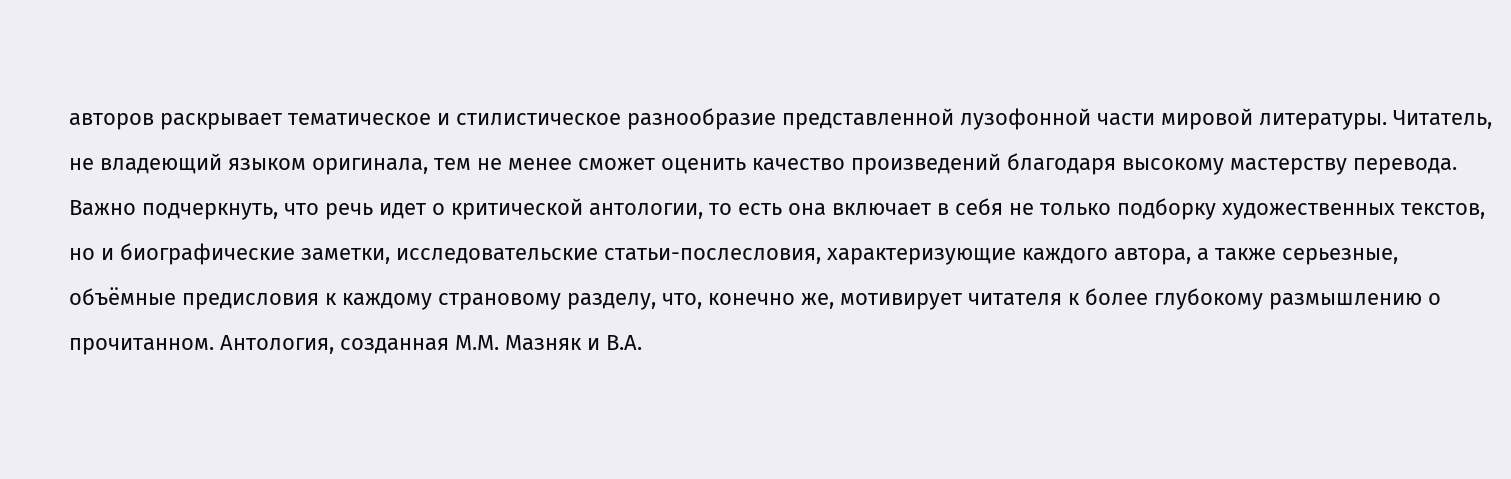авторов раскрывает тематическое и стилистическое разнообразие представленной лузофонной части мировой литературы. Читатель, не владеющий языком оригинала, тем не менее сможет оценить качество произведений благодаря высокому мастерству перевода. Важно подчеркнуть, что речь идет о критической антологии, то есть она включает в себя не только подборку художественных текстов, но и биографические заметки, исследовательские статьи-послесловия, характеризующие каждого автора, а также серьезные, объёмные предисловия к каждому страновому разделу, что, конечно же, мотивирует читателя к более глубокому размышлению о прочитанном. Антология, созданная М.М. Мазняк и В.А.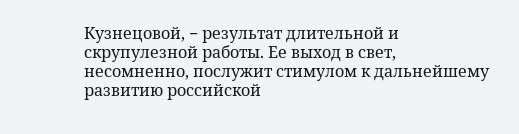Кузнецовой, − результат длительной и скрупулезной работы. Ее выход в свет, несомненно, послужит стимулом к дальнейшему развитию российской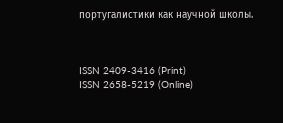португалистики как научной школы.



ISSN 2409-3416 (Print)
ISSN 2658-5219 (Online)